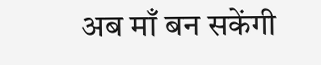अब माँ बन सकेंगी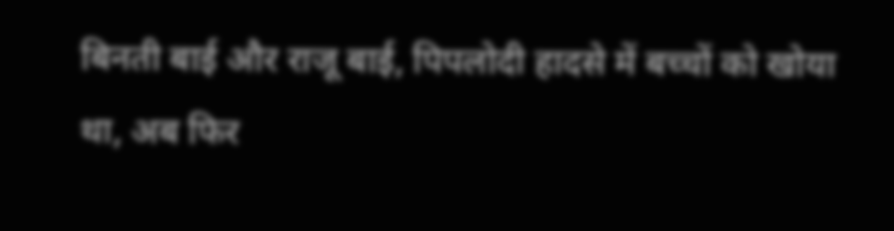बिनती बाई और राजू बाई, पिपलोदी हादसे में बच्चों को खोया था, अब फिर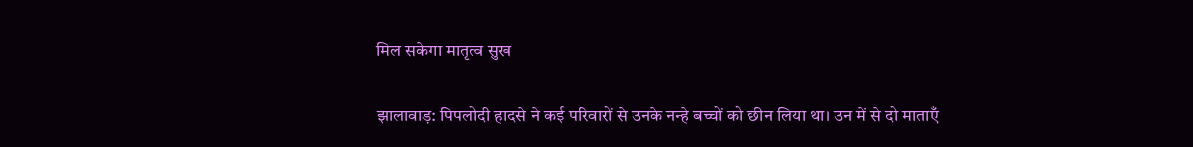मिल सकेगा मातृत्व सुख

झालावाड़: पिपलोदी हादसे ने कई परिवारों से उनके नन्हे बच्चों को छीन लिया था। उन में से दो माताएँ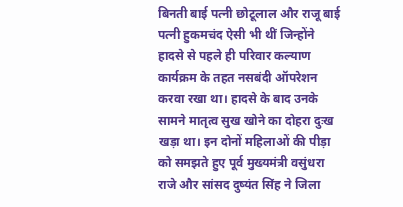बिनती बाई पत्नी छोटूलाल और राजू बाई पत्नी हुकमचंद ऐसी भी थीं जिन्होंने हादसे से पहले ही परिवार कल्याण कार्यक्रम के तहत नसबंदी ऑपरेशन करवा रखा था। हादसे के बाद उनके सामने मातृत्व सुख खोने का दोहरा दुःख खड़ा था। इन दोनों महिलाओं की पीड़ा को समझते हुए पूर्व मुख्यमंत्री वसुंधरा राजे और सांसद दुष्यंत सिंह ने जिला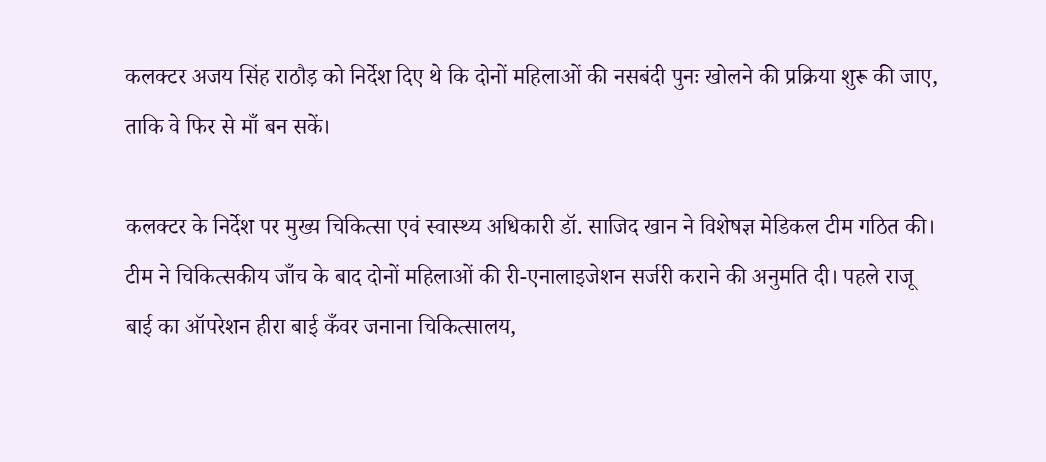कलक्टर अजय सिंह राठौड़ को निर्देश दिए थे कि दोनों महिलाओं की नसबंदी पुनः खोलने की प्रक्रिया शुरू की जाए, ताकि वे फिर से माँ बन सकें।

कलक्टर के निर्देश पर मुख्य चिकित्सा एवं स्वास्थ्य अधिकारी डॉ. साजिद खान ने विशेषज्ञ मेडिकल टीम गठित की। टीम ने चिकित्सकीय जाँच के बाद दोनों महिलाओं की री-एनालाइजेशन सर्जरी कराने की अनुमति दी। पहले राजू बाई का ऑपरेशन हीरा बाई कँवर जनाना चिकित्सालय,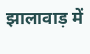झालावाड़ में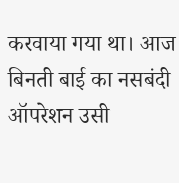करवाया गया था। आज बिनती बाई का नसबंदी ऑपरेशन उसी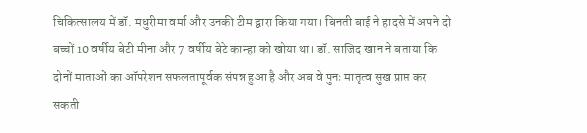चिकित्सालय में डॉ. मधुरीमा वर्मा और उनकी टीम द्वारा किया गया। बिनती बाई ने हादसे में अपने दो बच्चों 10 वर्षीय बेटी मीना और 7 वर्षीय बेटे कान्हा को खोया था। डॉ. साजिद खान ने बताया कि दोनों माताओं का ऑपरेशन सफलतापूर्वक संपन्न हुआ है और अब वे पुनः मातृत्व सुख प्राप्त कर सकती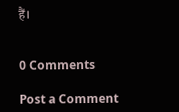हैं।


0 Comments

Post a Comment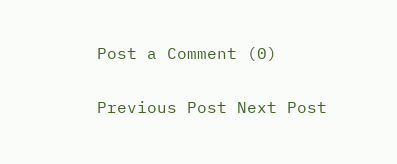Post a Comment (0)

Previous Post Next Post